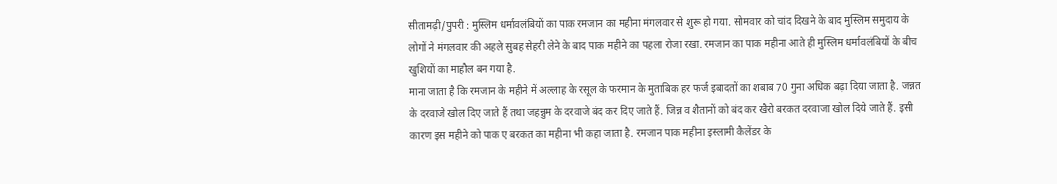सीतामढ़ी/पुपरी : मुस्लिम धर्मावलंबियों का पाक रमजान का महीना मंगलवार से शुरू हो गया. सोमवार को चांद दिखने के बाद मुस्लिम समुदाय के लोगों ने मंगलवार की अहले सुबह सेहरी लेने के बाद पाक महीने का पहला रोजा रखा. रमजान का पाक महीना आते ही मुस्लिम धर्मावलंबियों के बीच खुशियों का माहौल बन गया है.
माना जाता है कि रमजान के महीने में अल्लाह के रसूल के फरमान के मुताबिक हर फर्ज इबादतों का शबाब 70 गुना अधिक बढ़ा दिया जाता है. जन्नत के दरवाजे खोल दिए जाते हैं तथा जहन्नुम के दरवाजे बंद कर दिए जाते हैं. जिन्न व शैतानों को बंद कर खैरो बरकत दरवाजा खोल दिये जाते हैं. इसी कारण इस महीने को पाक ए बरकत का महीना भी कहा जाता है. रमजान पाक महीना इस्लामी कैलेंडर के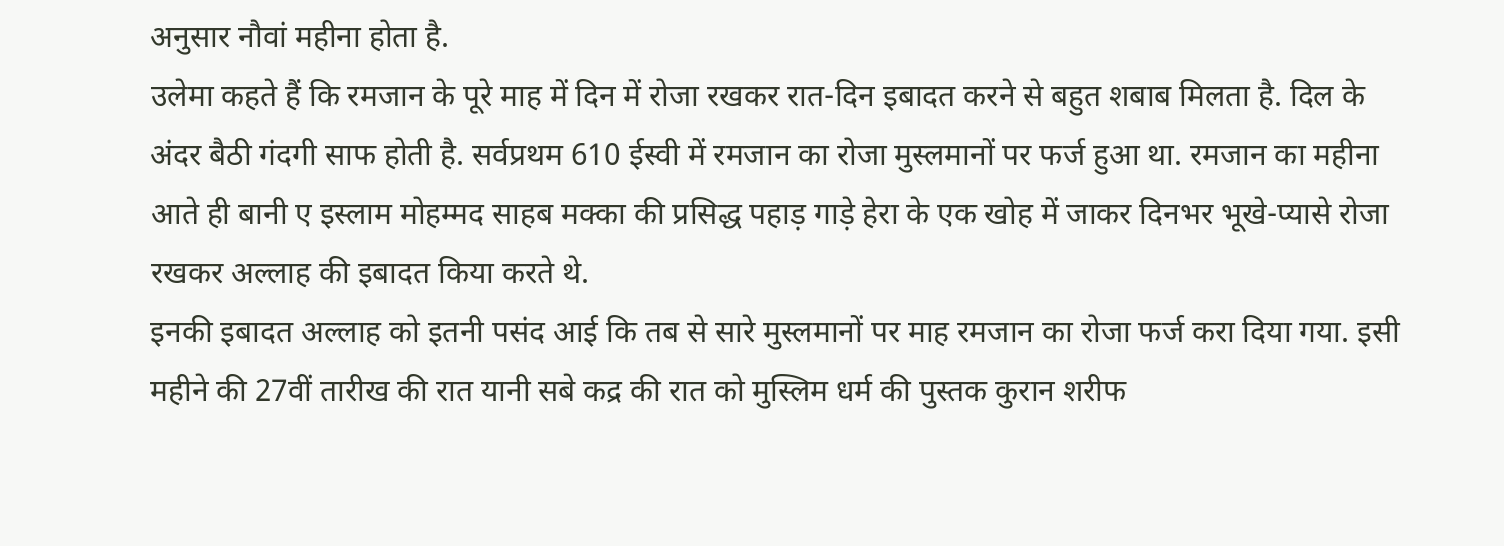अनुसार नौवां महीना होता है.
उलेमा कहते हैं कि रमजान के पूरे माह में दिन में रोजा रखकर रात-दिन इबादत करने से बहुत शबाब मिलता है. दिल के अंदर बैठी गंदगी साफ होती है. सर्वप्रथम 610 ईस्वी में रमजान का रोजा मुस्लमानों पर फर्ज हुआ था. रमजान का महीना आते ही बानी ए इस्लाम मोहम्मद साहब मक्का की प्रसिद्ध पहाड़ गाड़े हेरा के एक खोह में जाकर दिनभर भूखे-प्यासे रोजा रखकर अल्लाह की इबादत किया करते थे.
इनकी इबादत अल्लाह को इतनी पसंद आई कि तब से सारे मुस्लमानों पर माह रमजान का रोजा फर्ज करा दिया गया. इसी महीने की 27वीं तारीख की रात यानी सबे कद्र की रात को मुस्लिम धर्म की पुस्तक कुरान शरीफ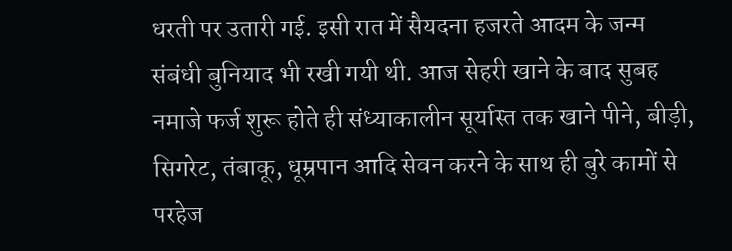धरती पर उतारी गई. इसी रात में सैयदना हजरते आदम के जन्म संबंधी बुनियाद भी रखी गयी थी. आज सेहरी खाने के बाद सुबह नमाजे फर्ज शुरू होते ही संध्याकालीन सूर्यास्त तक खाने पीने, बीड़ी, सिगरेट, तंबाकू, धूम्रपान आदि सेवन करने के साथ ही बुरे कामों से परहेज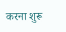करना शुरू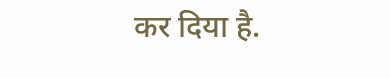कर दिया है.